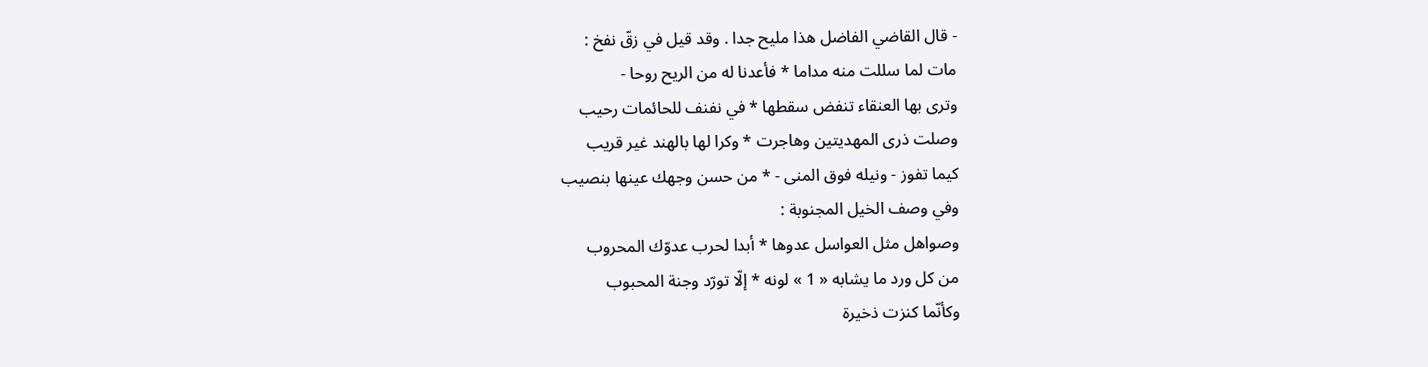- قال القاضي الفاضل هذا مليح جدا . وقد قيل في زقّ نفخ :
مات لما سللت منه مداما * فأعدنا له من الريح روحا -
وترى بها العنقاء تنفض سقطها * في نفنف للحائمات رحيب
وصلت ذرى المهديتين وهاجرت * وكرا لها بالهند غير قريب
كيما تفوز - ونيله فوق المنى - * من حسن وجهك عينها بنصيب
وفي وصف الخيل المجنوبة :
وصواهل مثل العواسل عدوها * أبدا لحرب عدوّك المحروب
من كل ورد ما يشابه « 1 » لونه * إلّا تورّد وجنة المحبوب
وكأنّما كنزت ذخيرة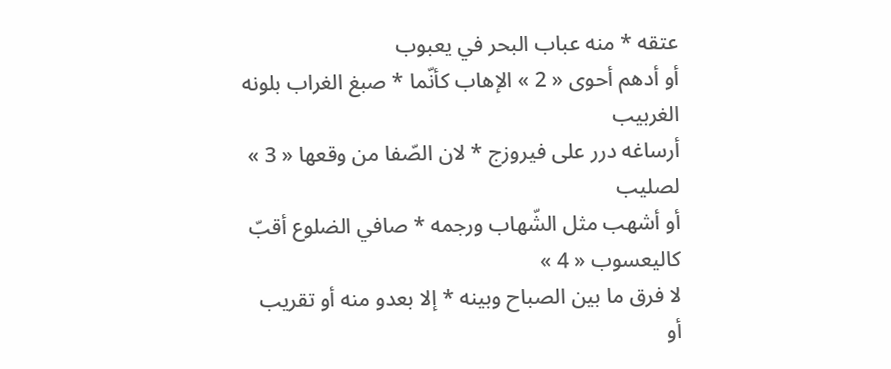عتقه * منه عباب البحر في يعبوب
أو أدهم أحوى « 2 » الإهاب كأنّما * صبغ الغراب بلونه الغربيب
أرساغه درر على فيروزج * لان الصّفا من وقعها « 3 » لصليب
أو أشهب مثل الشّهاب ورجمه * صافي الضلوع أقبّ كاليعسوب « 4 »
لا فرق ما بين الصباح وبينه * إلا بعدو منه أو تقريب
أو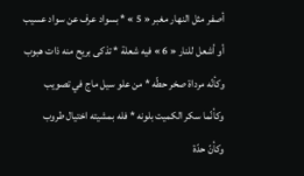أصفر مثل النهار مغبر « 5 » * بسواد عرف عن سواد عسيب
أو أشعل للنار « 6 » فيه شعلة * تذكى بريح منه ذات هبوب
وكأنّه مرداة صخر حطّه * من علو سيل ماج في تصويب
وكأنّما سكر الكميت بلونه * فله بمشيته اختيال طروب
وكأنّ حدّة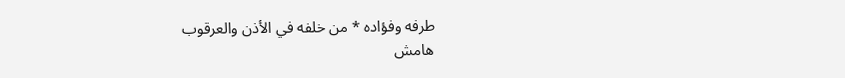طرفه وفؤاده * من خلفه في الأذن والعرقوب
هامش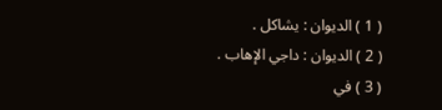( 1 ) الديوان : يشاكل .
( 2 ) الديوان : داجي الإهاب .
( 3 ) في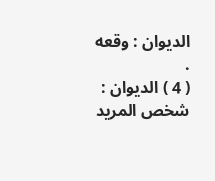الديوان : وقعه .
( 4 ) الديوان : شخص المريد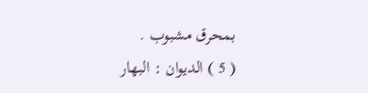بمحرق مشبوب .
( 5 ) الديوان : البهار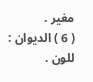مغير .
( 6 ) الديوان : للون .